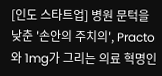[인도 스타트업] 병원 문턱을 낮춘 '손안의 주치의', Practo와 1mg가 그리는 의료 혁명인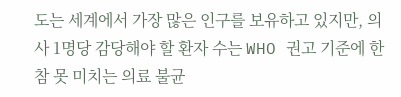도는 세계에서 가장 많은 인구를 보유하고 있지만, 의사 1명당 감당해야 할 환자 수는 WHO 권고 기준에 한참 못 미치는 의료 불균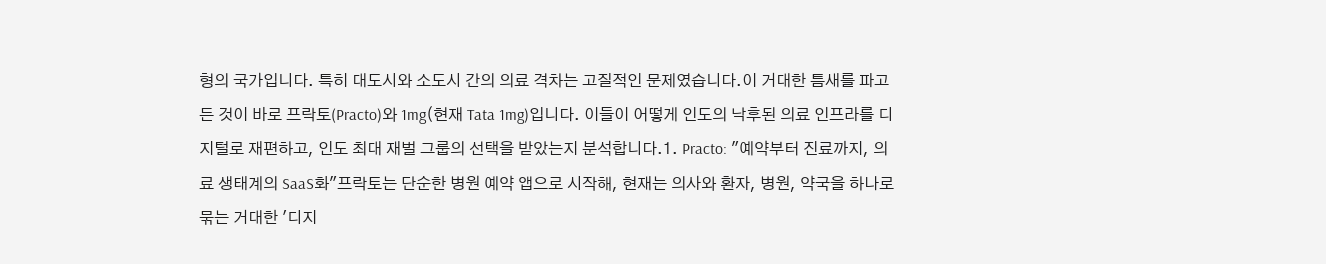형의 국가입니다. 특히 대도시와 소도시 간의 의료 격차는 고질적인 문제였습니다.이 거대한 틈새를 파고든 것이 바로 프락토(Practo)와 1mg(현재 Tata 1mg)입니다. 이들이 어떻게 인도의 낙후된 의료 인프라를 디지털로 재편하고, 인도 최대 재벌 그룹의 선택을 받았는지 분석합니다.1. Practo: "예약부터 진료까지, 의료 생태계의 SaaS화"프락토는 단순한 병원 예약 앱으로 시작해, 현재는 의사와 환자, 병원, 약국을 하나로 묶는 거대한 '디지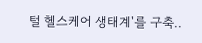털 헬스케어 생태계'를 구축..